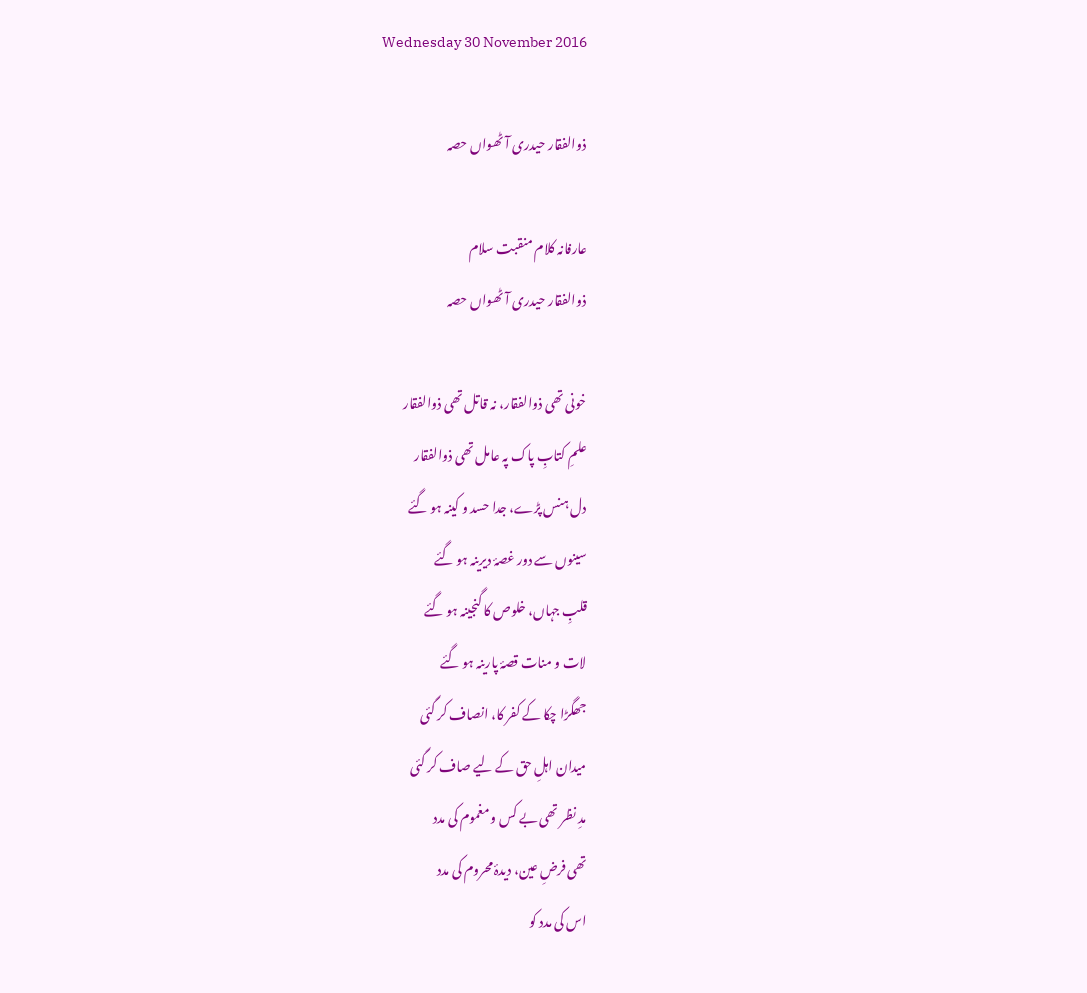Wednesday 30 November 2016

ذوالفقار حیدری آٹھواں حصہ

عارفانہ کلام منقبت سلام
ذوالفقار حیدری آٹھواں حصہ

خونی تھی ذوالفقار، نہ قاتل تھی ذوالفقار
علمِ کتابِ پاک پہ عامل تھی ذوالفقار
دل ہنس پڑے، جدا حسد و کینہ ہو گئے
سینوں سے دور غصۂ دیرینہ ہو گئے
قلبِ جہاں، خلوص کا گنجینہ ہو گئے
لات و منات قصۂ پارینہ ہو گئے
جھگڑا چکا کے کفر کا، انصاف کر گئی
میدان اہلِ حق کے لیے صاف کر گئی
مدِ نظر تھی بے کس و مغموم کی مدد
تھی فرضِ عین، دیدۂ محروم کی مدد
اس کی مدد کو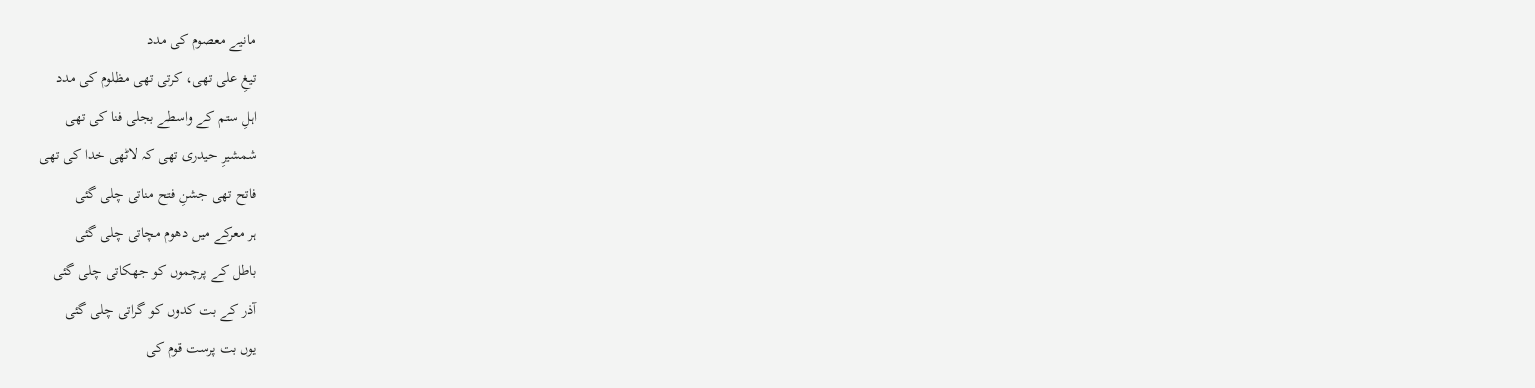مانیے معصوم کی مدد
تیغِ علی تھی، کرتی تھی مظلوم کی مدد
اہلِ ستم کے واسطے بجلی فنا کی تھی
شمشیرِ حیدری تھی کہ لاٹھی خدا کی تھی
فاتح تھی جشنِ فتح مناتی چلی گئی
ہر معرکے میں دھوم مچاتی چلی گئی
باطل کے پرچموں کو جھکاتی چلی گئی
آذر کے بت کدوں کو گراتی چلی گئی
یوں بت پرست قوم کی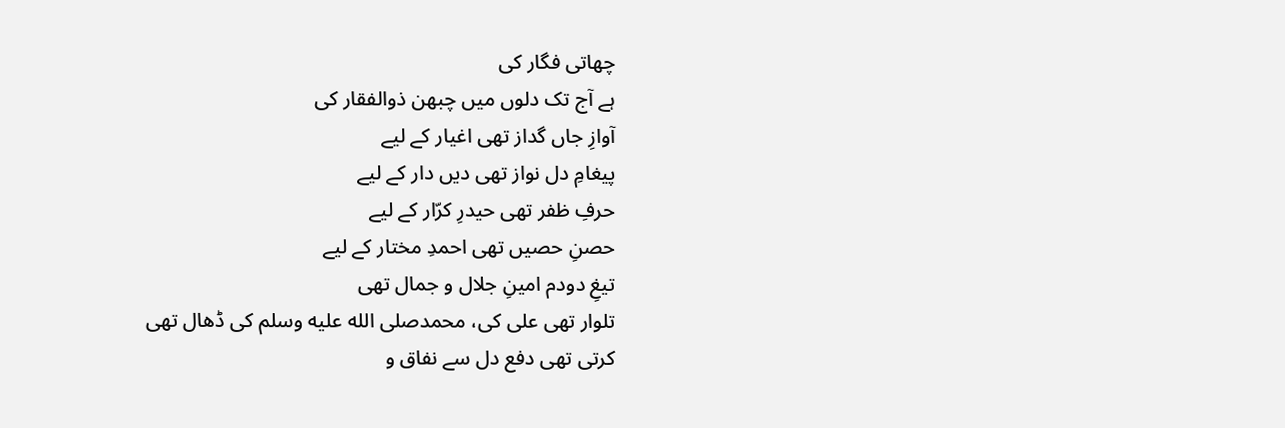چھاتی فگار کی
ہے آج تک دلوں میں چبھن ذوالفقار کی
آوازِ جاں گداز تھی اغیار کے لیے
پیغامِ دل نواز تھی دیں دار کے لیے
حرفِ ظفر تھی حیدرِ کرّار کے لیے
حصنِ حصیں تھی احمدِ مختار کے لیے
تیغِ دودم امینِ جلال و جمال تھی
تلوار تھی علی کی، محمدصلى الله عليه وسلم کی ڈھال تھی
کرتی تھی دفع دل سے نفاق و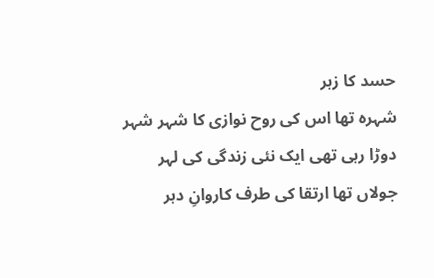حسد کا زہر
شہرہ تھا اس کی روح نوازی کا شہر شہر
دوڑا رہی تھی ایک نئی زندگی کی لہر
جولاں تھا ارتقا کی طرف کاروانِ دہر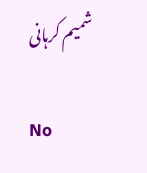شمیم کرہانی

No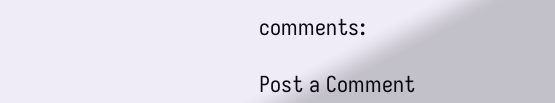comments:

Post a Comment